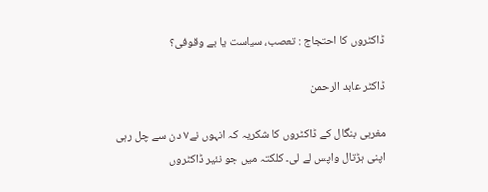ڈاکٹروں کا احتجاج : تعصب، سیاست یا بے وقوفی؟

ڈاکٹر عابد الرحمن

مغربی بنگال کے ڈاکٹروں کا شکریہ کہ انہوں نے۷ دن سے چل رہی اپنی ہڑتال واپس لے لی۔ کلکتہ میں جو نئیر ڈاکٹروں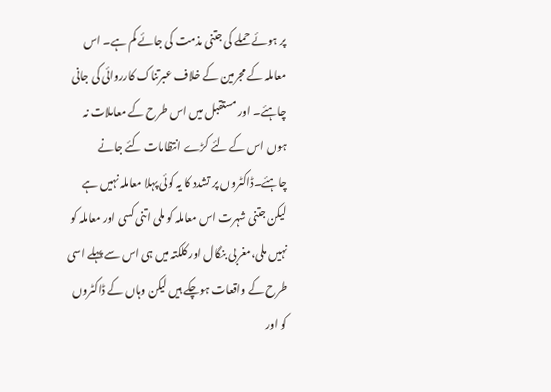پر ہوئے حملے کی جتنی مذمت کی جائے کم ہے۔ اس معاملہ کے مجرمین کے خلاف عبرتناک کارروائی کی جانی چاہئے۔ اور مستقبل میں اس طرح کے معاملات نہ ہوں اس کے لئے کڑے انتظامات کئے جانے چاہئے۔ڈاکٹروں پر تشدد کا یہ کوئی پہلا معاملہ نہیں ہے لیکن جتنی شہرت اس معاملہ کو ملی اتنی کسی اور معاملہ کو نہیں ملی،مغربی بنگال اور کلکتہ میں ہی اس سے پہلے اسی طرح کے واقعات ہوچکے ہیں لیکن وہاں کے ڈاکٹروں کو اور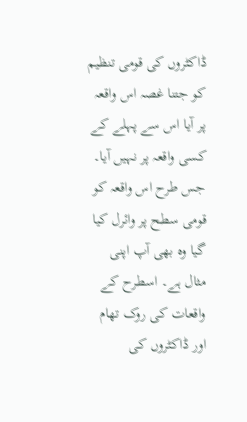ڈاکٹروں کی قومی تنظیم کو جتنا غصہ اس واقعہ پر آیا اس سے پہلے کے کسی واقعہ پر نہیں آیا۔ جس طرح اس واقعہ کو قومی سطح پر وائرل کیا گیا وہ بھی آپ اپنی مثال ہے۔ اسطرح کے واقعات کی روک تھام اور ڈاکٹروں کی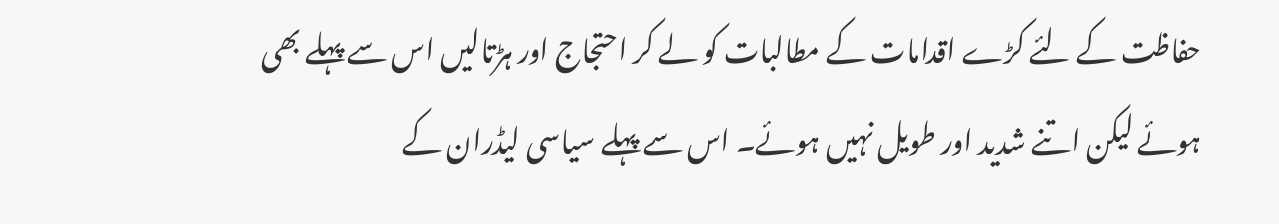حفاظت کے لئے کڑے اقدامات کے مطالبات کو لے کر احتجاج اور ہڑتالیں اس سے پہلے بھی ہوئے لیکن اتنے شدید اور طویل نہیں ہوئے۔ اس سے پہلے سیاسی لیڈران کے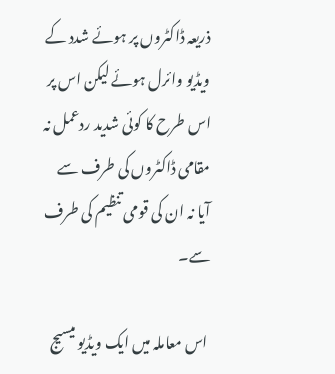ذریعہ ڈاکٹروں پر ہوئے شدد کے ویڈیو وائرل ہوئے لیکن اس پر اس طرح کا کوئی شدید ردعمل نہ مقامی ڈاکٹروں کی طرف سے آیا نہ ان کی قومی تنظیم کی طرف سے۔

 اس معاملہ میں ایک ویڈیو میسیج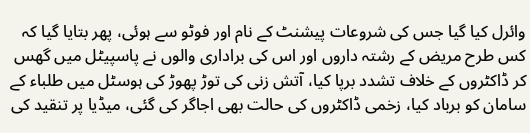وائرل کیا گیا جس کی شروعات پیشنٹ کے نام اور فوٹو سے ہوئی، پھر بتایا گیا کہ کس طرح مریض کے رشتہ داروں اور اس کی براداری والوں نے پاسپیٹل میں گھس کر ڈاکٹروں کے خلاف تشدد برپا کیا، آتش زنی کی توڑ پھوڑ کی ہوسٹل میں طلباء کے سامان کو برباد کیا، زخمی ڈاکٹروں کی حالت بھی اجاگر کی گئی، میڈیا پر تنقید کی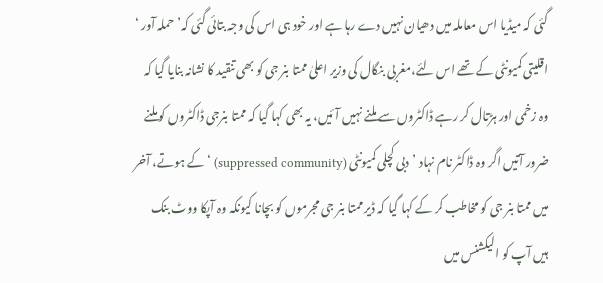گئی کہ میڈیا اس معاملہ میں دھیان نہیں دے رہا ہے اور خود ہی اس کی وجہ بتائی گئی کہ’ حملہ آور ‘ اقلیتی کمیونٹی کے تھے اس لئے،مغربی بنگال کی وزیر اعلیٰ ممتا بنر جی کو بھی تنقید کا نشانہ بنایا گیا کہ وہ زخمی اور ہڑتال کر رہے ڈاکٹروں سے ملنے نہیں آئیں، یہ بھی کہا گیا کہ ممتا بنرجی ڈاکٹروں کو ملنے ضرور آتیں اگر وہ ڈاکٹر نام نہاد ’دبی کچلی کمیونٹی (suppressed community) ‘کے ہوتے، آخر میں ممتا بنر جی کو مخاطب کر کے کہا گیا کہ ڈیر ممتا بنر جی مجرموں کو بچانا کیونکہ وہ آپکا ووٹ بنک ہیں آپ کو الیکشنس میں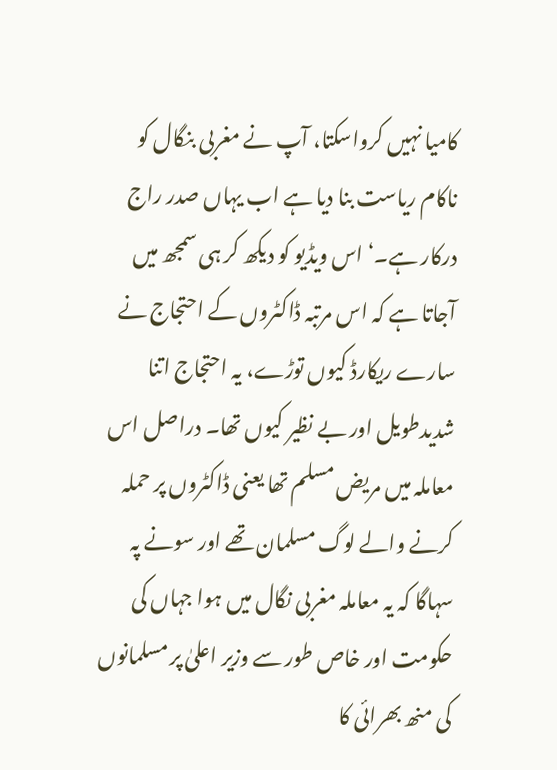کامیا نہیں کرواسکتا، آپ نے مغربی بنگال کو ناکام ریاست بنا دیا ہے اب یہاں صدر راج درکار ہے۔‘ اس ویڈیو کو دیکھ کر ہی سمجھ میں آجاتا ہے کہ اس مرتبہ ڈاکٹروں کے احتجاج نے سارے ریکارڈ کیوں توڑے، یہ احتجاج اتنا شدیدطویل اور بے نظیر کیوں تھا۔ دراصل اس معاملہ میں مریض مسلم تھا یعنی ڈاکٹروں پر حملہ کرنے والے لوگ مسلمان تھے اور سونے پہ سہاگا کہ یہ معاملہ مغربی نگال میں ہوا جہاں کی حکومت اور خاص طور سے وزیر اعلیٰ پر مسلمانوں کی منھ بھرائی کا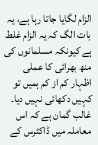الزام لگایا جاتا رہا ہے، یہ بات الگ کہ یہ الزام غلط ہے کیونکہ مسلمانوں کی منھ بھرائی کا عملی اظہار کم از کم ہمیں تو کہیں دکھائی نہیں دیا۔ غالب گمان ہے کہ اس معاملہ میں ڈاکٹرس کے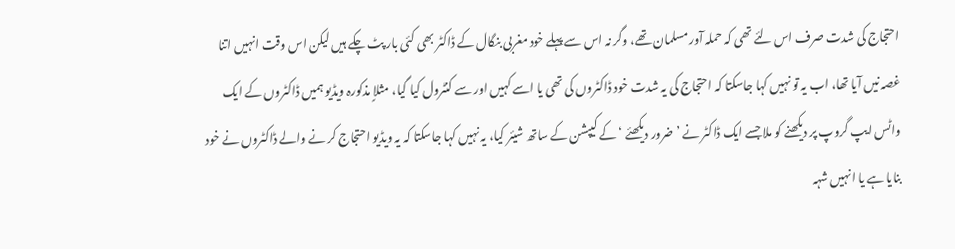احتجاج کی شدت صرف اس لئے تھی کہ حملہ آور مسلمان تھے، وگر نہ اس سے پہلے خود مغربی بنگال کے ڈاکٹر بھی کئی بار پٹ چکے ہیں لیکن اس وقت انہیں اتنا غصہ نیں آیا تھا، اب یہ تو نہیں کہا جاسکتا کہ احتجاج کی یہ شدت خود ڈاکٹروں کی تھی یا اسے کہیں اور سے کنٹرول کیا گیا، مثلاٍ مذکورہ ویڈیو ہمیں ڈاکٹروں کے ایک واٹس ایپ گروپ پر دیکھنے کو ملا جسے ایک ڈاکٹر نے ’ ضرور دیکھئے ‘ کے کیپشن کے ساتھ شیئر کیا، یہ نہیں کہا جاسکتا کہ یہ ویڈیو احتجاج کر نے والے ڈاکٹروں نے خود بنایا ہے یا انہیں شہہ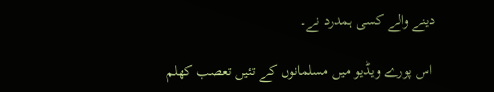دینے والے کسی ہمدرد نے۔

 اس پورے ویڈیو میں مسلمانوں کے تئیں تعصب کھلم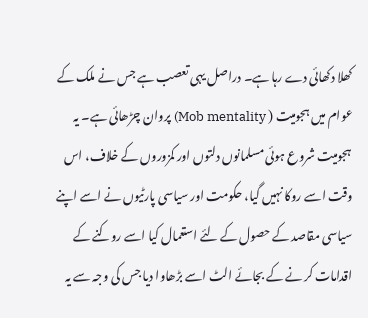کھلا دکھائی دے رہا ہے۔ دراصل یہی تعصب ہے جس نے ملک کے عوام میں ہجومیت ( Mob mentality) پروان چڑھائی ہے۔ یہ ہجومیت شروع ہوئی مسلمانوں دلتوں اور کمزوروں کے خلاف، اس وقت اسے روکا نہیں گیا، حکومت اور سیاسی پارٹیوں نے اسے اپنے سیاسی مقاصد کے حصول کے لئے استعمال کیا اسے روکنے کے اقدامات کر نے کے بجائے الٹ اسے بڑھاوا دیا جس کی وجہ سے یہ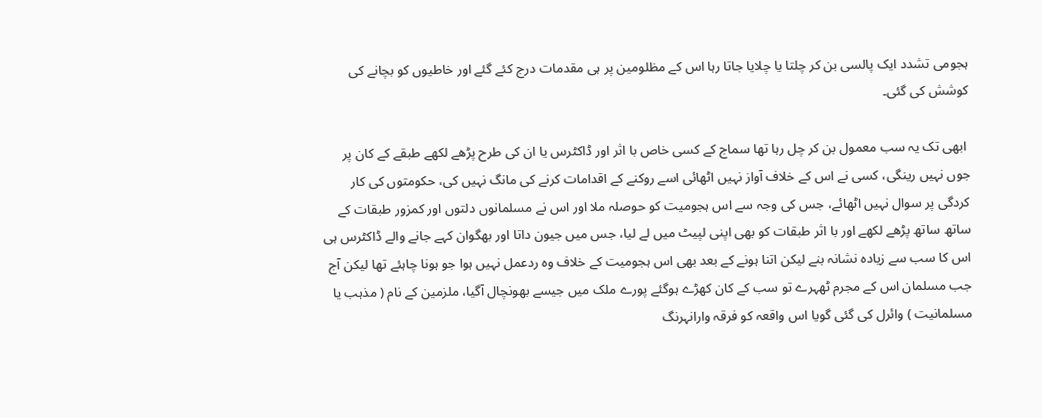ہجومی تشدد ایک پالسی بن کر چلتا یا چلایا جاتا رہا اس کے مظلومین پر ہی مقدمات درج کئے گئے اور خاطیوں کو بچانے کی کوشش کی گئی۔

 ابھی تک یہ سب معمول بن کر چل رہا تھا سماج کے کسی خاص با اثر اور ڈاکٹرس یا ان کی طرح پڑھے لکھے طبقے کے کان پر جوں نہیں رینگی، کسی نے اس کے خلاف آواز نہیں اٹھائی اسے روکنے کے اقدامات کرنے کی مانگ نہیں کی، حکومتوں کی کار کردگی پر سوال نہیں اٹھائے، جس کی وجہ سے اس ہجومیت کو حوصلہ ملا اور اس نے مسلمانوں دلتوں اور کمزور طبقات کے ساتھ ساتھ پڑھے لکھے اور با اثر طبقات کو بھی اپنی لپیٹ میں لے لیا، جس میں جیون داتا اور بھگوان کہے جانے والے ڈاکٹرس ہی اس کا سب سے زیادہ نشانہ بنے لیکن اتنا ہونے کے بعد بھی اس ہجومیت کے خلاف وہ ردعمل نہیں ہوا جو ہونا چاہئے تھا لیکن آج جب مسلمان اس کے مجرم ٹھہرے تو سب کے کان کھڑے ہوگئے پورے ملک میں جیسے بھونچال آگیا، ملزمین کے نام ( مذہب یا مسلمانیت ) وائرل کی گئی گویا اس واقعہ کو فرقہ وارانہرنگ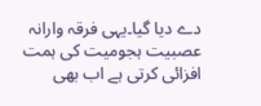دے دیا گیا۔یہی فرقہ وارانہ عصبیت ہجومیت کی ہمت افزائی کرتی ہے اب بھی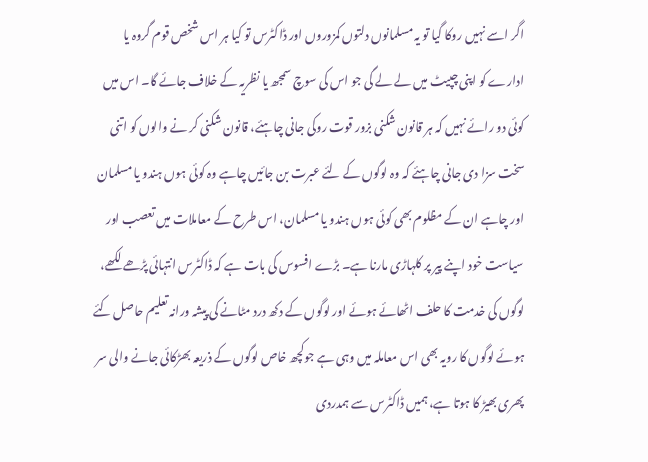اگر اسے نہیں روکا گیا تو یہ مسلمانوں دلتوں کمزوروں اور ڈاکٹرس تو کیا ہر اس شخص قوم گروہ یا ادارے کو اپنی چپیٹ میں لے لے گی جو اس کی سوچ سمجھ یا نظریہ کے خلاف جائے گا۔ اس میں کوئی دو رائے نہیں کہ ہر قانون شکنی بزور قوت روکی جانی چاہئے، قانون شکنی کر نے والوں کو اتنی سخت سزا دی جانی چاہئے کہ وہ لوگوں کے لئے عبرت بن جائیں چاہے وہ کوئی ہوں ہندو یا مسلمان اور چاہے ان کے مظلوم بھی کوئی ہوں ہندو یا مسلمان، اس طرح کے معاملات میں تعصب اور سیاست خود اپنے پیر پر کلہاڑی مارنا ہے۔ بڑے افسوس کی بات ہے کہ ڈاکٹرس انتہائی پڑھے لکھے، لوگوں کی خدمت کا حلف اٹھائے ہوئے اور لوگوں کے دکھ درد مٹانے کی پیشہ ورانہ تعلیم حاصل کئے ہوئے لوگوں کا رویہ بھی اس معاملہ میں وہی ہے جوکچھ خاص لوگوں کے ذریعہ بھڑکائی جانے والی سر پھری بھیڑ کا ہوتا ہے، ہمیں ڈاکٹرس سے ہمدردی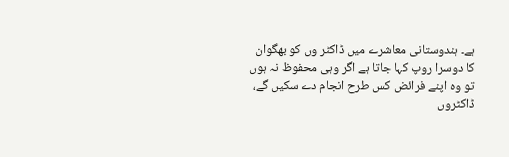ہے۔ ہندوستانی معاشرے میں ڈاکٹر وں کو بھگوان کا دوسرا روپ کہا جاتا ہے اگر وہی محفوظ نہ ہوں تو وہ اپنے فرائض کس طرح انجام دے سکیں گے، ڈاکٹروں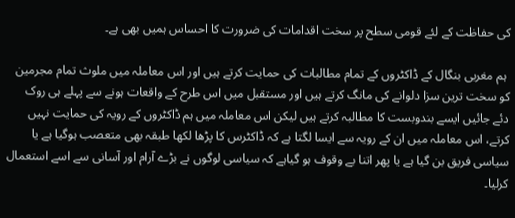کی حفاظت کے لئے قومی سطح پر سخت اقدامات کی ضرورت کا احساس ہمیں بھی ہے۔

 ہم مغربی بنگال کے ڈاکٹروں کے تمام مطالبات کی حمایت کرتے ہیں اور اس معاملہ میں ملوث تمام مجرمین کو سخت ترین سزا دلوانے کی مانگ کرتے ہیں اور مستقبل میں اس طرح کے واقعات ہونے سے پہلے ہی روک دئے جائیں ایسے بندوبست کا مطالبہ کرتے ہیں لیکن اس معاملہ میں ہم ڈاکٹروں کے رویہ کی حمایت نہیں کرتے، اس معاملہ میں ان کے رویہ سے ایسا لگتا ہے کہ ڈاکٹرس کا پڑھا لکھا طبقہ بھی متعصب ہوگیا ہے یا سیاسی فریق بن گیا ہے یا پھر اتنا بے وقوف ہو گیاہے کہ سیاسی لوگوں نے بڑے آرام اور آسانی سے اسے استعمال کرلیا۔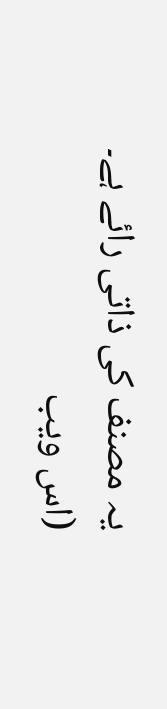یہ مصنف کی ذاتی رائے ہے۔
(اس ویب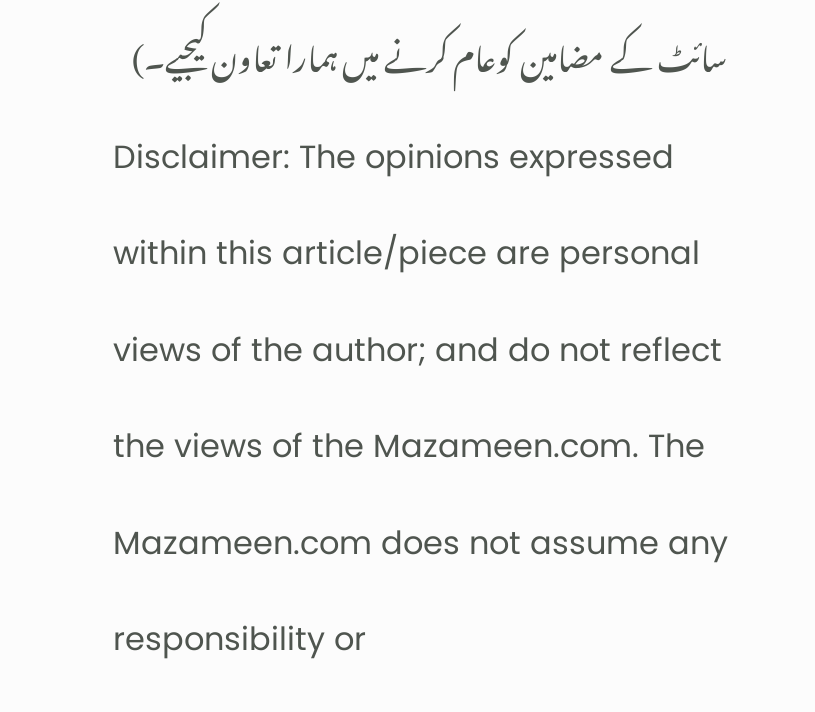سائٹ کے مضامین کوعام کرنے میں ہمارا تعاون کیجیے۔)
Disclaimer: The opinions expressed within this article/piece are personal views of the author; and do not reflect the views of the Mazameen.com. The Mazameen.com does not assume any responsibility or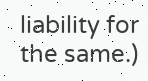liability for the same.)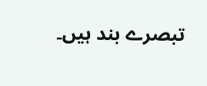تبصرے بند ہیں۔